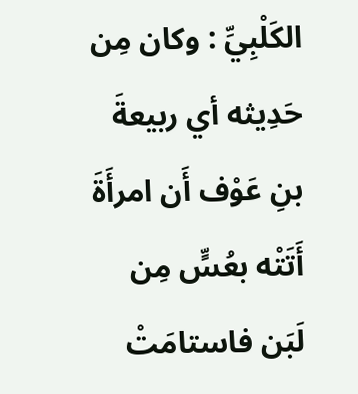الكَلْبِيِّ : وكان مِن حَدِيثه أي ربيعةَ بنِ عَوْف أَن امرأَةَ أَتَتْه بعُسٍّ مِن لَبَن فاستامَتْ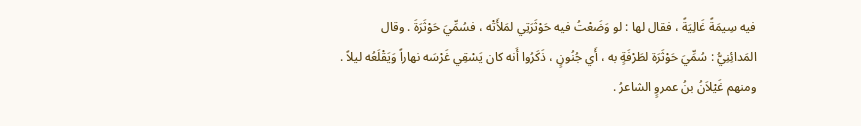فيه سِيمَةً غَالِيَةً ، فقال لها : لو وَضَعْتُ فيه حَوْثَرَتِي لمَلأَتْه ، فسُمِّيَ حَوْثَرَةَ . وقال المَدائِنِيُّ : سُمِّيَ حَوْثَرَة لطَرْفَةٍ به ، أَي جُنُونٍ ، ذَكَرُوا أَنه كان يَسْقِي غَرْسَه نهاراً وَيَقْلَعُه ليلاً . ومنهم غَيْلاَنُ بنُ عمروٍ الشاعرُ .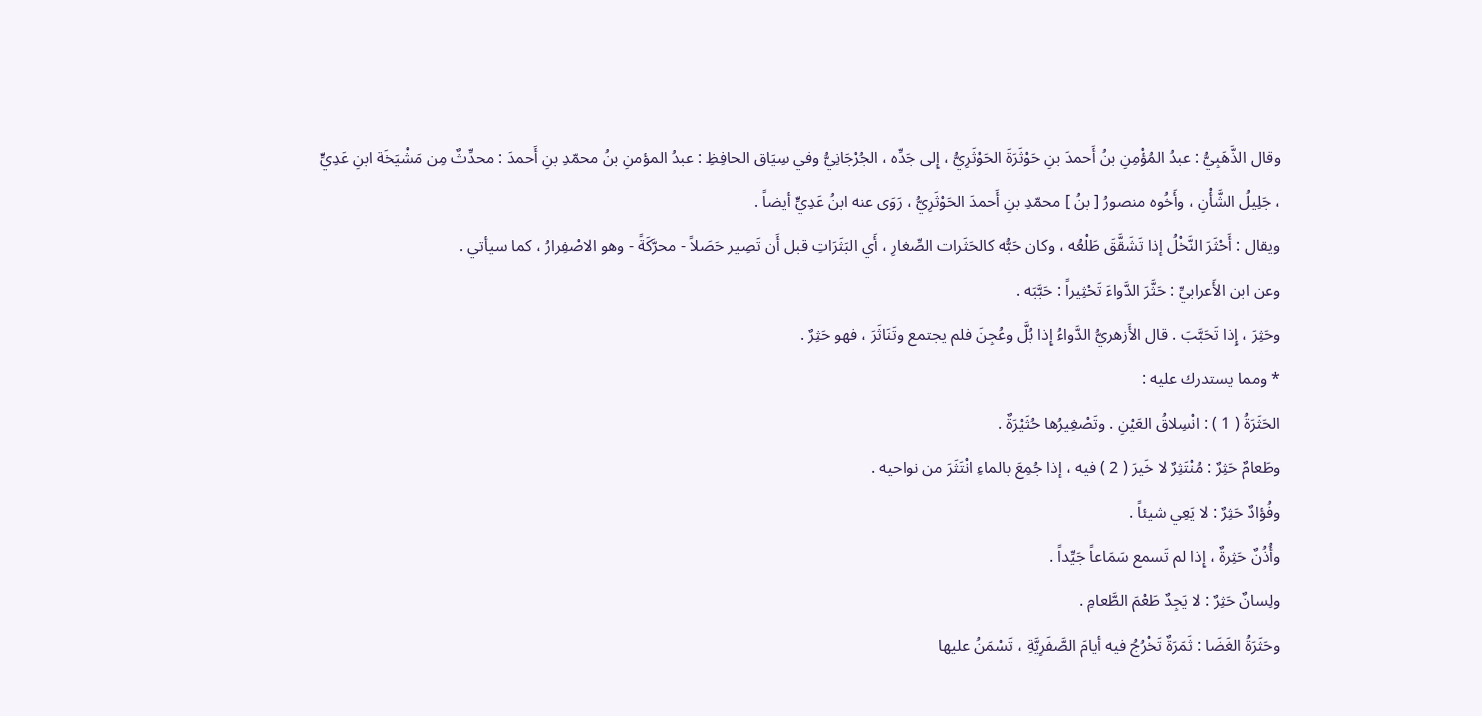وقال الذَّهَبِيُّ : عبدُ المُؤْمِنِ بنُ أَحمدَ بنِ حَوْثَرَةَ الحَوْثَرِيُّ ، إِلى جَدِّه ، الجُرْجَانِيُّ وفي سِيَاق الحافِظِ : عبدُ المؤمنِ بنُ محمّدِ بنِ أَحمدَ : محدِّثٌ مِن مَشْيَخَة ابنِ عَدِيٍّ ، جَلِيلُ الشَّأْنِ ، وأَخُوه منصورُ [ بنُ ] محمّدِ بنِ أَحمدَ الحَوْثَرِيُّ ، رَوَى عنه ابنُ عَدِيٍّ أيضاً .
ويقال : أَحْثَرَ النَّخْلُ إذا تَشَقَّقَ طَلْعُه ، وكان حَبُّه كالحَثَرات الصِّغارِ ، أَي البَثَرَاتِ قبل أَن تَصِير حَصَلاً - محرَّكَةً - وهو الاصْفِرارُ ، كما سيأتي .
وعن ابن الأَعرابيِّ : حَثَّرَ الدَّواءَ تَحْثِيراً : حَبَّبَه .
وحَثِرَ ، إِذا تَحَبَّبَ . قال الأَزهريُّ الدَّواءُ إِذا بُلَّ وعُجِنَ فلم يجتمع وتَنَاثَرَ ، فهو حَثِرٌ .
* ومما يستدرك عليه :
الحَثَرَةُ ( 1 ) : انْسِلاقُ العَيْنِ . وتَصْغِيرُها حُثَيْرَةٌ .
وطَعامٌ حَثِرٌ : مُنْتَثِرٌ لا خَيرَ ( 2 ) فيه ، إذا جُمِعَ بالماءِ انْتَثَرَ من نواحيه .
وفُؤادٌ حَثِرٌ : لا يَعِي شيئاً .
وأُذُنٌ حَثِرةٌ ، إِذا لم تَسمع سَمَاعاً جَيِّداً .
ولِسانٌ حَثِرٌ : لا يَجِدٌ طَعْمَ الطَّعامِ .
وحَثَرَةُ الغَضَا : ثَمَرَةٌ تَخْرُجُ فيه أيامَ الصَّفَرِيَّةِ ، تَسْمَنُ عليها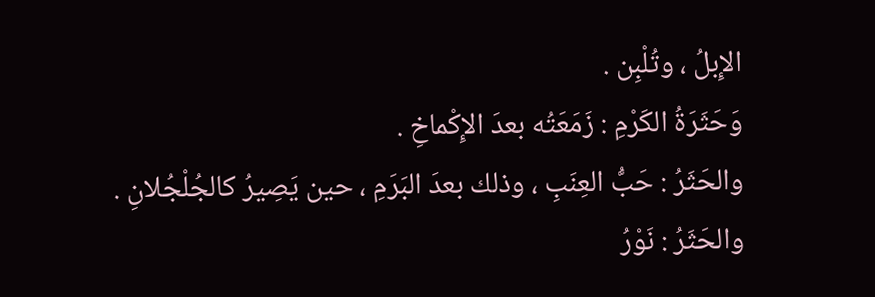الإِبلُ ، وتُلْبِن .
وَحَثَرَةُ الكَرْمِ : زَمَعَتُه بعدَ الإِكْماخِ .
والحَثَرُ : حَبُّ العِنَبِ ، وذلك بعدَ البَرَمِ ، حين يَصِيرُ كالجُلْجُلانِ .
والحَثَرُ : نَوْرُ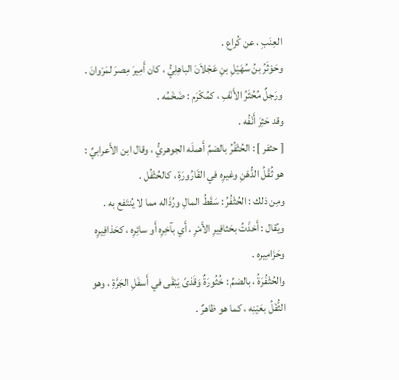العِنَبِ ، عن كُراع .
وحَوْثَرُ بنُ سُهَيْلِ بنِ عَجْلاَنَ الباهِلِيُّ ، كان أَمِيرَ مِصرَ لمَرْوانَ .
ورَجلٌ مُحُثَرُ الأَنْفِ ، كمُكْرَم : ضَخْمُه .
وقد حَثِرَ أَنْفُه .
[ حثفر ] : الحُثْفُرُ بالضمِّ أَهملَه الجوهريُّ ، وقال ابن الأَعرابيِّ : هو ثُقْلُ الدُّهْنِ وغيرِه في القَارُورَةِ ، كالحُثْفُل .
ومِن ذلك : الحُثْفُرُ : سَقَطُ المالِ ورُذَاله مما لا يُنتَفع به .
ويُقال : أَخذْتُ بحَثافِيرِ الأَمْرِ ، أَي بآخِرِه أَو سائِرِه ، كحَذافِيرِه وحَزَامِيره .
والحُثْفُرَةُ ، بالضمِّ : خُثُورَةٌ وَقَذىً يَبْقَى في أَسفَلِ الجَرَّةِ ، وهو الثُّفْلُ بعَيْنِه ، كما هو ظاهرٌ .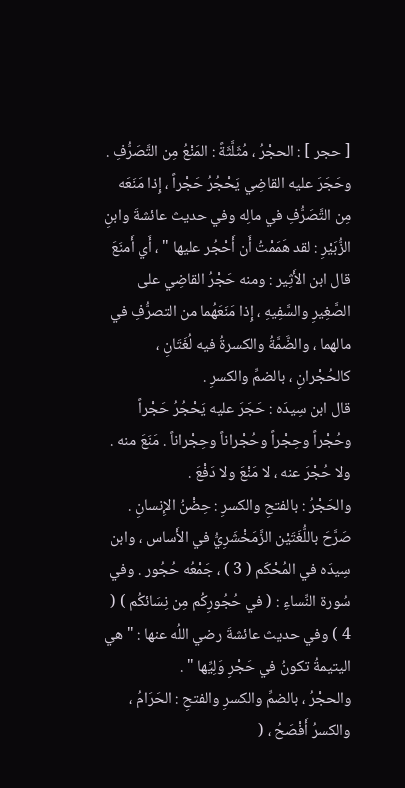[ حجر ] : الحجْرُ ، مُثَلَّثَةً : المَنْعُ مِن التَّصَرُّفِ . وحَجَرَ عليه القاضِي يَحْجُرُ حَجْراً ، إِذا مَنَعَه مِن التَّصَرُّفِ في مالِه وفي حديث عائشةَ وابنِ الزُّبَيْرِ : لقد هَمَمْتُ أَن أَحْجُر عليها " ، أَي أَمنَعَ قال ابن الأَثِير : ومنه حَجْرُ القاضِي على الصَّغِيرِ والسَّفِيهِ ، إِذا مَنَعَهُما من التصرُّفِ في مالهما ، والضَّمَّةُ والكسرةُ فيه لُغَتَانِ ، كالحُجْرانِ ، بالضمِّ والكسرِ .
قال ابن سِيدَه : حَجَرَ عليه يَحْجُرُ حَجْراً وحُجْراً وحِجْراً وحُجْراناً وحِجْراناً . مَنَعَ منه .
ولا حُجْرَ عنه ، لا مَنْعَ ولا دَفْعَ .
والحَجْرُ : بالفتحِ والكسرِ : حِضْنُ الإِنسانِ . صَرَّحَ باللُّغَتَيْن الزَّمَخْشَرِيُّ في الأَساس ، وابن سِيدَه في المُحْكَم ( 3 ) ، جَمْعُه حُجُور . وفي سُورة النِّساءِ : ( في حُجُورِكُم مِن نِسَائكُم ) ( 4 ) وفي حديث عائشةَ رضي اللُه عنها : " هي اليتيمةُ تكونُ في حَجْرِ وَلِيِّها " .
والحجْرُ ، بالضمِّ والكسرِ والفتحِ : الحَرَامُ ، والكسرُ أَفْصَحُ ، (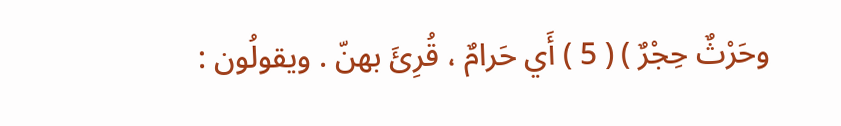وحَرْثٌ حِجْرٌ ) ( 5 ) أَي حَرامٌ ، قُرِئَ بهنّ . ويقولُون :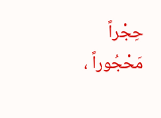حِجْراً مَحْجُوراً ،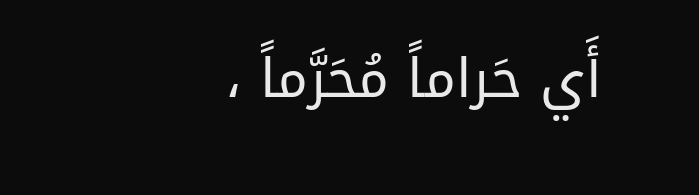أَي حَراماً مُحَرَّماً ،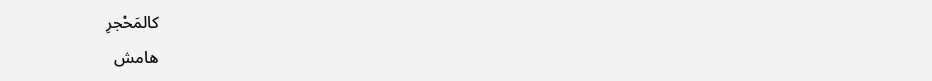كالمَحْجرِ
هامش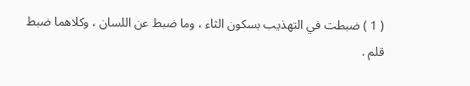( 1 ) ضبطت في التهذيب بسكون الثاء ، وما ضبط عن اللسان ، وكلاهما ضبط قلم .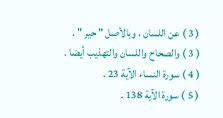( 3 ) عن اللسان ، وبالأصل " حير " .
( 3 ) والصحاح واللسان والتهذيب أيضا .
( 4 ) سورة النساء الآية 23 .
( 5 ) سورة الآية 138 .